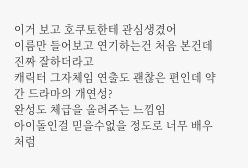이거 보고 호쿠토한테 관심생겼어
이름만 들어보고 연기하는건 처음 본건데 진짜 잘하더라고
캐릭터 그자체임 연출도 괜찮은 편인데 약간 드라마의 개연성?
완성도 체급을 올려주는 느낌임
아이돌인걸 믿을수없을 정도로 너무 배우처럼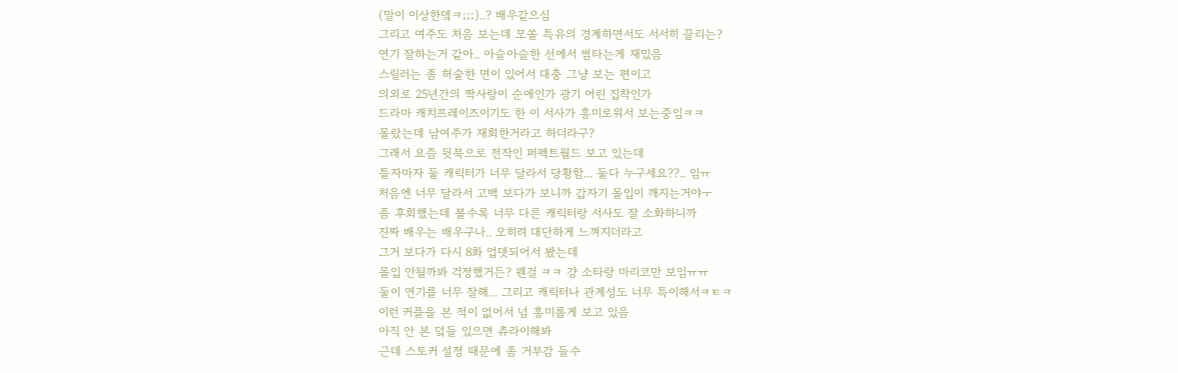(말이 이상한뎈ㅋ;;;)..? 배우같으심
그리고 여주도 처음 보는데 모쏠 특유의 경계하면서도 서서히 끌리는?
연기 잘하는거 같아.. 아슬아슬한 선에서 썸타는게 재밌음
스릴러는 좀 허술한 면이 있어서 대충 그냥 보는 편이고
의외로 25년간의 짝사랑이 순애인가 광기 어린 집착인가
드라마 캐치프레이즈이기도 한 이 서사가 흥미로워서 보는중임ㅋㅋ
몰랐는데 남여주가 재회한거라고 하더라구?
그래서 요즘 뒷북으로 전작인 퍼펙트월드 보고 있는데
틀자마자 둘 캐릭터가 너무 달라서 당황함... 둘다 누구세요??.. 임ㅠ
처음엔 너무 달라서 고백 보다가 보니까 갑자기 몰입이 깨지는거야ㅜ
좀 후회했는데 볼수록 너무 다른 캐릭터랑 서사도 잘 소화하니까
진짜 배우는 배우구나.. 오히려 대단하게 느껴지더라고
그거 보다가 다시 8화 업뎃되어서 봤는데
몰입 안될까봐 걱정했거든? 웬걸 ㅋㅋ 걍 소타랑 마리코만 보임ㅠㅠ
둘이 연기를 너무 잘해... 그리고 캐릭터나 관계성도 너무 특이해서ㅋㅌㅋ
이런 커플을 본 적이 없어서 넘 흥미롭게 보고 있음
아직 안 본 덬들 있으면 츄라이해봐
근데 스토커 설정 때문에 좀 거부감 들수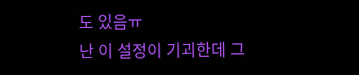도 있음ㅠ
난 이 설정이 기괴한데 그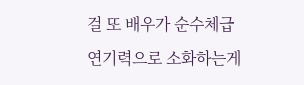걸 또 배우가 순수체급 연기력으로 소화하는게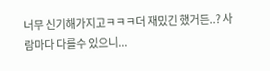너무 신기해가지고ㅋㅋㅋ더 재밌긴 했거든..? 사람마다 다를수 있으니...